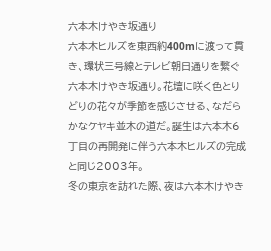六本木けやき坂通り
六本木ヒルズを東西約400mに渡って貫き、環状三号線とテレビ朝日通りを繋ぐ六本木けやき坂通り。花壇に咲く色とりどりの花々が季節を感じさせる、なだらかなケヤキ並木の道だ。誕生は六本木6丁目の再開発に伴う六本木ヒルズの完成と同じ2003年。
冬の東京を訪れた際、夜は六本木けやき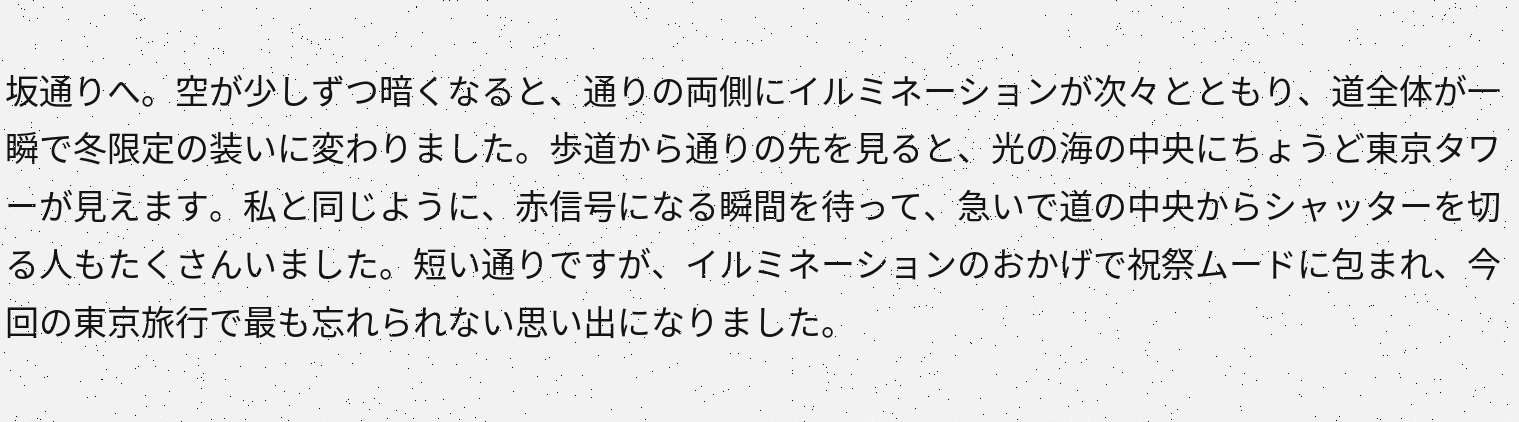坂通りへ。空が少しずつ暗くなると、通りの両側にイルミネーションが次々とともり、道全体が一瞬で冬限定の装いに変わりました。歩道から通りの先を見ると、光の海の中央にちょうど東京タワーが見えます。私と同じように、赤信号になる瞬間を待って、急いで道の中央からシャッターを切る人もたくさんいました。短い通りですが、イルミネーションのおかげで祝祭ムードに包まれ、今回の東京旅行で最も忘れられない思い出になりました。